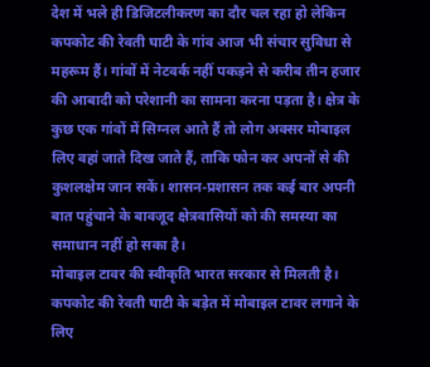देश में भले ही डिजिटलीकरण का दौर चल रहा हो लेकिन कपकोट की रेवती घाटी के गांव आज भी संचार सुविधा से महरूम हैं। गांवों में नेटवर्क नहीं पकड़ने से करीब तीन हजार की आबादी को परेशानी का सामना करना पड़ता है। क्षेत्र के कुछ एक गांवों में सिग्नल आते हैं तो लोग अक्सर मोबाइल लिए वहां जाते दिख जाते हैं, ताकि फोन कर अपनों से की कुशलक्षेम जान सकें। शासन-प्रशासन तक कई बार अपनी बात पहुंचाने के बावजूद क्षेत्रवासियों को की समस्या का समाधान नहीं हो सका है।
मोबाइल टावर की स्वीकृति भारत सरकार से मिलती है। कपकोट की रेवती घाटी के बड़ेत में मोबाइल टावर लगाने के लिए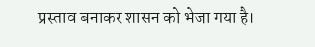प्रस्ताव बनाकर शासन को भेजा गया है।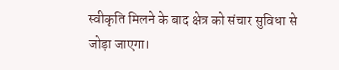स्वीकृति मिलने के बाद क्षेत्र को संचार सुविधा से जोड़ा जाएगा।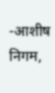-आशीष निगम,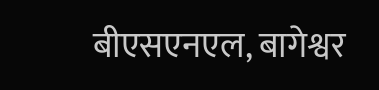बीएसएनएल, बागेश्वर